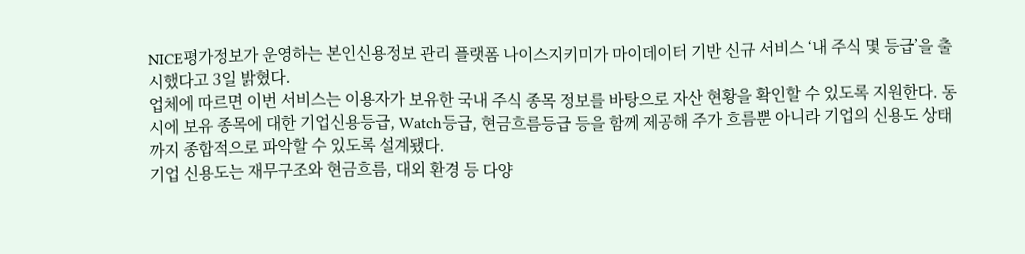NICE평가정보가 운영하는 본인신용정보 관리 플랫폼 나이스지키미가 마이데이터 기반 신규 서비스 ‘내 주식 몇 등급’을 출시했다고 3일 밝혔다.
업체에 따르면 이번 서비스는 이용자가 보유한 국내 주식 종목 정보를 바탕으로 자산 현황을 확인할 수 있도록 지원한다. 동시에 보유 종목에 대한 기업신용등급, Watch등급, 현금흐름등급 등을 함께 제공해 주가 흐름뿐 아니라 기업의 신용도 상태까지 종합적으로 파악할 수 있도록 설계됐다.
기업 신용도는 재무구조와 현금흐름, 대외 환경 등 다양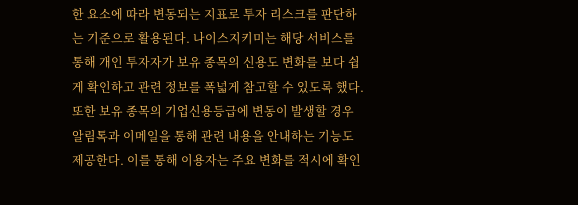한 요소에 따라 변동되는 지표로 투자 리스크를 판단하는 기준으로 활용된다. 나이스지키미는 해당 서비스를 통해 개인 투자자가 보유 종목의 신용도 변화를 보다 쉽게 확인하고 관련 정보를 폭넓게 참고할 수 있도록 했다.
또한 보유 종목의 기업신용등급에 변동이 발생할 경우 알림톡과 이메일을 통해 관련 내용을 안내하는 기능도 제공한다. 이를 통해 이용자는 주요 변화를 적시에 확인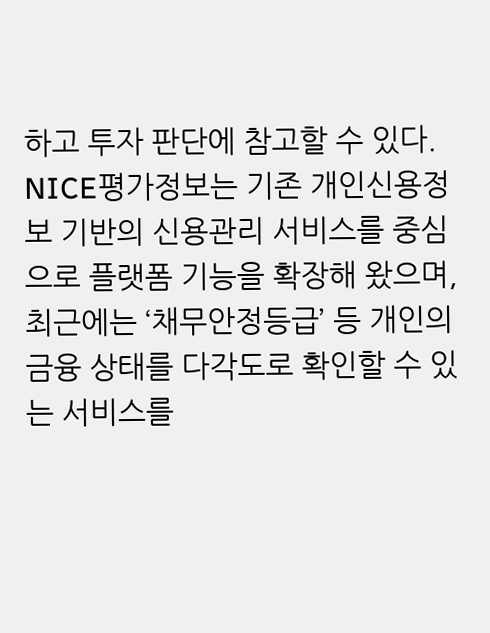하고 투자 판단에 참고할 수 있다.
NICE평가정보는 기존 개인신용정보 기반의 신용관리 서비스를 중심으로 플랫폼 기능을 확장해 왔으며, 최근에는 ‘채무안정등급’ 등 개인의 금융 상태를 다각도로 확인할 수 있는 서비스를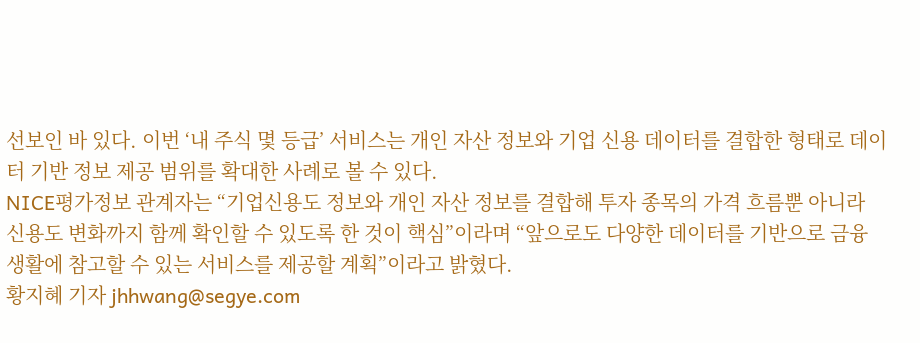선보인 바 있다. 이번 ‘내 주식 몇 등급’ 서비스는 개인 자산 정보와 기업 신용 데이터를 결합한 형태로 데이터 기반 정보 제공 범위를 확대한 사례로 볼 수 있다.
NICE평가정보 관계자는 “기업신용도 정보와 개인 자산 정보를 결합해 투자 종목의 가격 흐름뿐 아니라 신용도 변화까지 함께 확인할 수 있도록 한 것이 핵심”이라며 “앞으로도 다양한 데이터를 기반으로 금융 생활에 참고할 수 있는 서비스를 제공할 계획”이라고 밝혔다.
황지혜 기자 jhhwang@segye.com